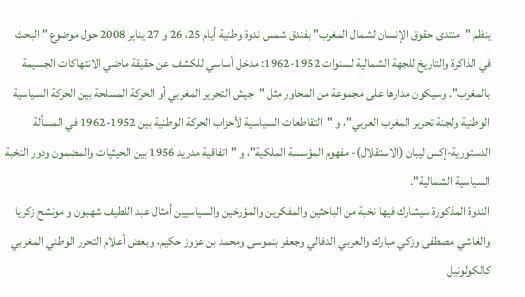ينظم "منتدى حقوق الإنسان لشمال المغرب" بفندق شمس ندوة وطنية أيام 25، 26 و 27 يناير 2008 حول موضوع " البحث في الذاكرة والتاريخ للجهة الشمالية لسنوات 1952-1962: مدخل أساسي للكشف عن حقيقة ماضي الانتهاكات الجسيمة بالمغرب". وسيكون مدارها على مجموعة من المحاور مثل "جيش التحرير المغربي أو الحركة المسلحة بين الحركة السياسية الوطنية ولجنة تحرير المغرب العربي"، و "التقاطعات السياسية لأحزاب الحركة الوطنية بين 1952-1962 في المسألة الدستورية-إكس ليبان (الاستقلال)- مفهوم المؤسسة الملكية"، و "اتفاقية مدريد 1956 بين الحيثيات والمضمون ودور النخبة السياسية الشمالية".
الندوة المذكورة سيشارك فيها نخبة من الباحثين والمفكرين والمؤرخين والسياسيين أمثال عبد اللطيف شهبون و مونشح زكريا والغاشي مصطفى وزكي مبارك والعربي الدفالي وجعفر بنموسى ومحمد بن عزوز حكيم، وبعض أعلام التحرر الوطني المغربي كالكولونيل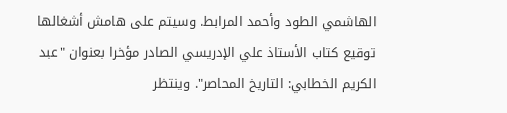الهاشمي الطود وأحمد المرابط. وسيتم على هامش أشغالها توقيع كتاب الأستاذ علي الإدريسي الصادر مؤخرا بعنوان "عبد الكريم الخطابي: التاريخ المحاصر". وينتظر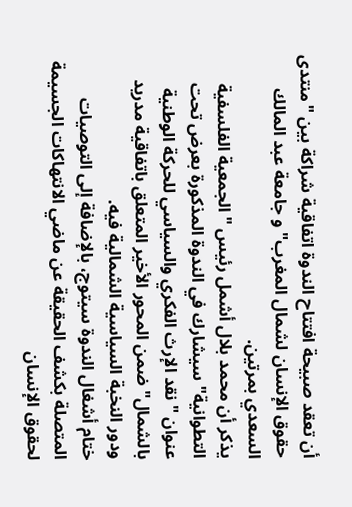أن تعقد صبيحة افتتاح الندوة اتفاقية شراكة بين "منتدى حقوق الإنسان لشمال المغرب" و جامعة عبد المالك السعدي بمرتين.
يذكر أن محمد بلال أشمل رئيس "الجمعية الفلسفية التطوانية" سيشارك في الندوة المذكورة بعرض تحت عنوان "نقد الإرث الفكري والسياسي للحركة الوطنية بالشمال" ضمن المحور الأخير المتعلق باتفاقية مدريد ودور النخبة السياسية الشمالية فيه.
ختام أشغال الندوة سيتوج، بالإضافة إلى التوصيات المتصلة بكشف الحقيقة عن ماضي الانتهاكات الجسيمة لحقوق الإنسان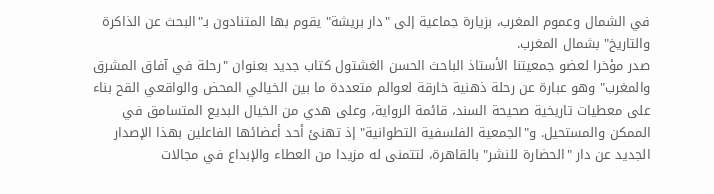في الشمال وعموم المغرب، بزيارة جماعية إلى "دار بريشة" يقوم بها المتنادون بـ"البحث عن الذاكرة والتاريخ" بشمال المغرب.
صدر مؤخرا لعضو جمعيتنا الأستاذ الباحث الحسن الغشتول كتاب جديد بعنوان "رحلة في آفاق المشرق والمغرب" وهو عبارة عن رحلة ذهنية خارقة لعوالم متعددة ما بين الخيالي المحض والواقعي القح بناء على معطيات تاريخية صحيحة السند، قائمة الرواية، وعلى هدي من الخيال البديع المتسامق في الممكن والمستحيل. و"الجمعية الفلسفية التطوانية" إذ تهنئ أحد أعضائها الفاعلين بهذا الإصدار الجديد عن دار "الحضارة للنشر" بالقاهرة، لتتمنى له مزيدا من العطاء والإبداع في مجالات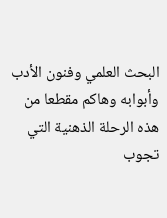البحث العلمي وفنون الأدب وأبوابه وهاكم مقطعا من هذه الرحلة الذهنية التي تجوب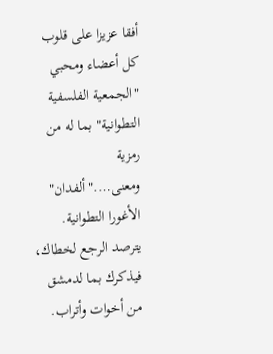أفقا عزيزا على قلوب كل أعضاء ومحبي "الجمعية الفلسفية التطوانية" بما له من رمزية ومعنى…."ألفدان" الأغورا التطوانية.
يترصد الرجع لخطاك، فيذكرك بما لدمشق من أخوات وأتراب.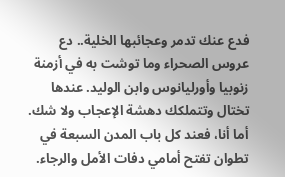فدع عنك تدمر وعجائبها الخلية.. دع عروس الصحراء وما توشت به في أزمنة زنوبيا وأورليانوس وابن الوليد. عندها تختال وتتملكك دهشة الإعجاب ولا شك.
أما أنا، فعند كل باب المدن السبعة في تطوان تفتح أمامي دفات الأمل والرجاء.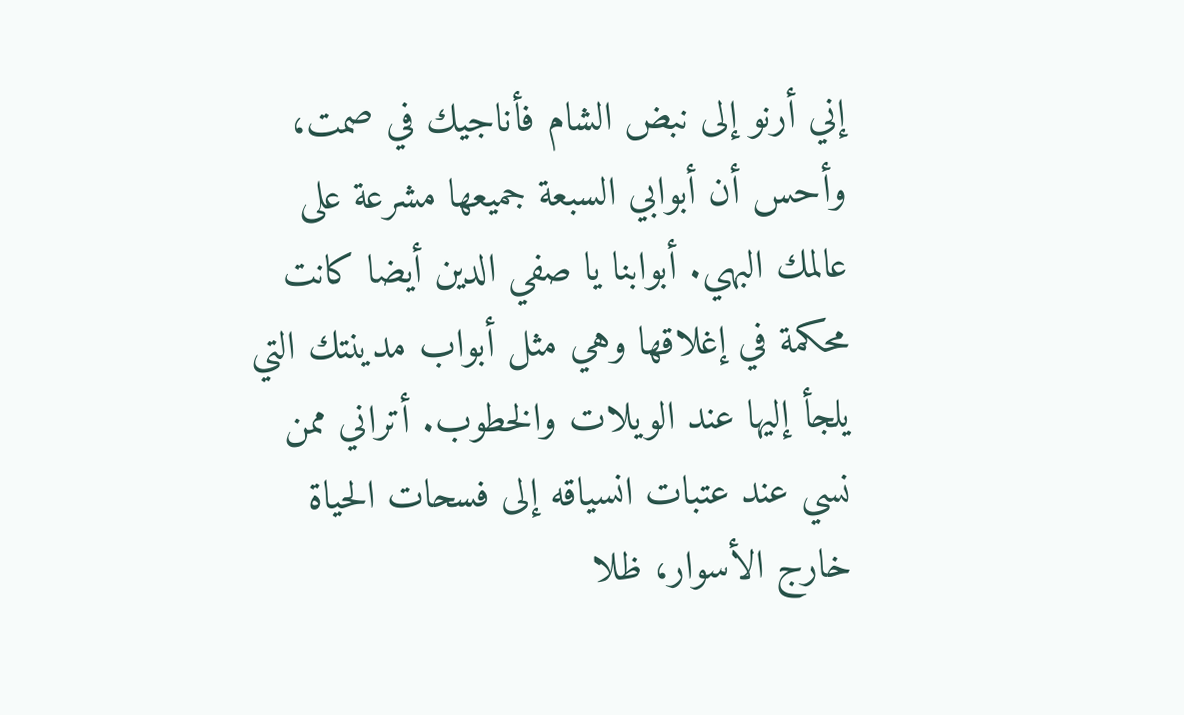إني أرنو إلى نبض الشام فأناجيك في صمت، وأحس أن أبوابي السبعة جميعها مشرعة على عالمك البهي. أبوابنا يا صفي الدين أيضا كانت محكمة في إغلاقها وهي مثل أبواب مدينتك التي يلجأ إليها عند الويلات والخطوب. أتراني ممن نسي عند عتبات انسياقه إلى فسحات الحياة خارج الأسوار، ظلا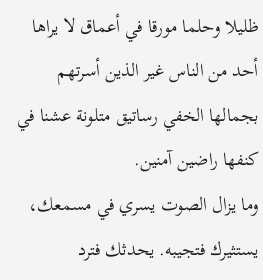ظليلا وحلما مورقا في أعماق لا يراها أحد من الناس غير الذين أسرتهم بجمالها الخفي رساتيق متلونة عشنا في كنفها راضين آمنين.
وما يزال الصوت يسري في مسمعك، يستثيرك فتجيبه. يحدثك فترد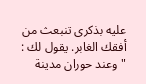عليه بذكرى تنبعث من أفقك الغابر. يقول لك :
"وعند حوران مدينة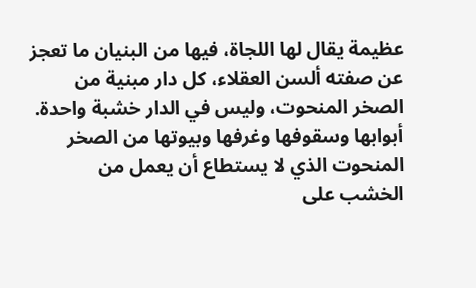عظيمة يقال لها اللجاة، فيها من البنيان ما تعجز عن صفته ألسن العقلاء، كل دار مبنية من الصخر المنحوت، وليس في الدار خشبة واحدة. أبوابها وسقوفها وغرفها وبيوتها من الصخر المنحوت الذي لا يستطاع أن يعمل من الخشب على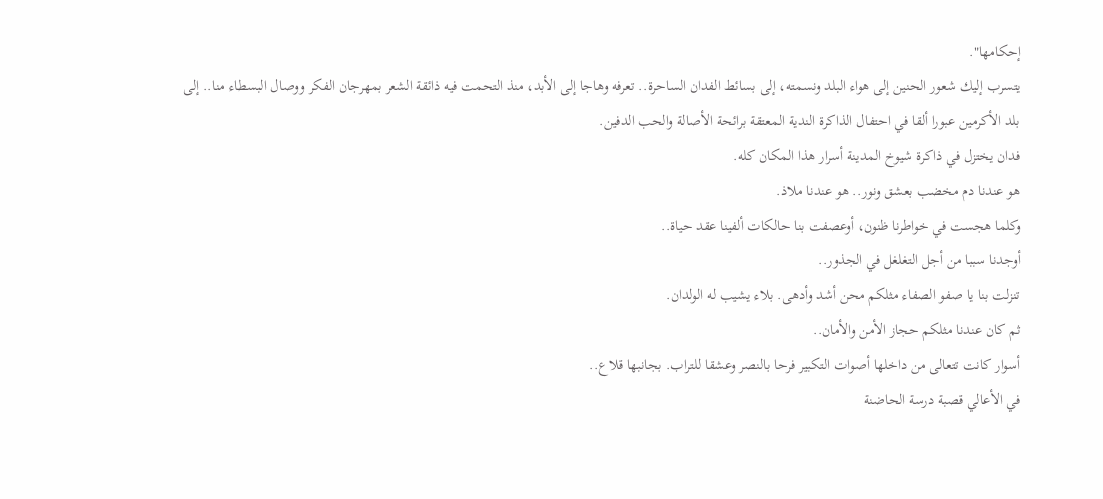إحكامها".
يتسرب إليك شعور الحنين إلى هواء البلد ونسمته، إلى بسائط الفدان الساحرة.. تعرفه وهاجا إلى الأبد، منذ التحمت فيه ذائقة الشعر بمهرجان الفكر ووصال البسطاء منا.. إلى بلد الأكرمين عبورا ألقا في احتفال الذاكرة الندية المعتقة برائحة الأصالة والحب الدفين.
فدان يختزل في ذاكرة شيوخ المدينة أسرار هذا المكان كله.
هو عندنا دم مخضب بعشق ونور.. هو عندنا ملاذ.
وكلما هجست في خواطرنا ظنون، أوعصفت بنا حالكات ألفينا عقد حياة..
أوجدنا سببا من أجل التغلغل في الجذور..
تنزلت بنا يا صفو الصفاء مثلكم محن أشد وأدهى. بلاء يشيب له الولدان.
ثم كان عندنا مثلكم حجاز الأمن والأمان..
أسوار كانت تتعالى من داخلها أصوات التكبير فرحا بالنصر وعشقا للتراب. بجانبها قلاع..
في الأعالي قصبة درسة الحاضنة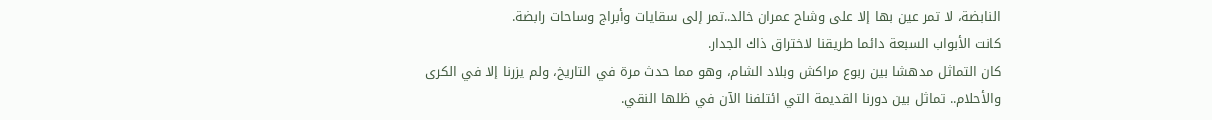النابضة، لا تمر عين بها إلا على وشاح عمران خالد..تمر إلى سقايات وأبراج وساحات رابضة.
كانت الأبواب السبعة دائما طريقنا لاختراق ذاك الجدار.
كان التماثل مدهشا بين ربوع مراكش وبلاد الشام، وهو مما حدث مرة في التاريخ، ولم يزرنا إلا في الكرى والأحلام.. تماثل بين دورنا القديمة التي ائتلفنا الآن في ظلها النقي.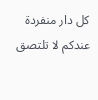كل دار منفردة عندكم لا تلتصق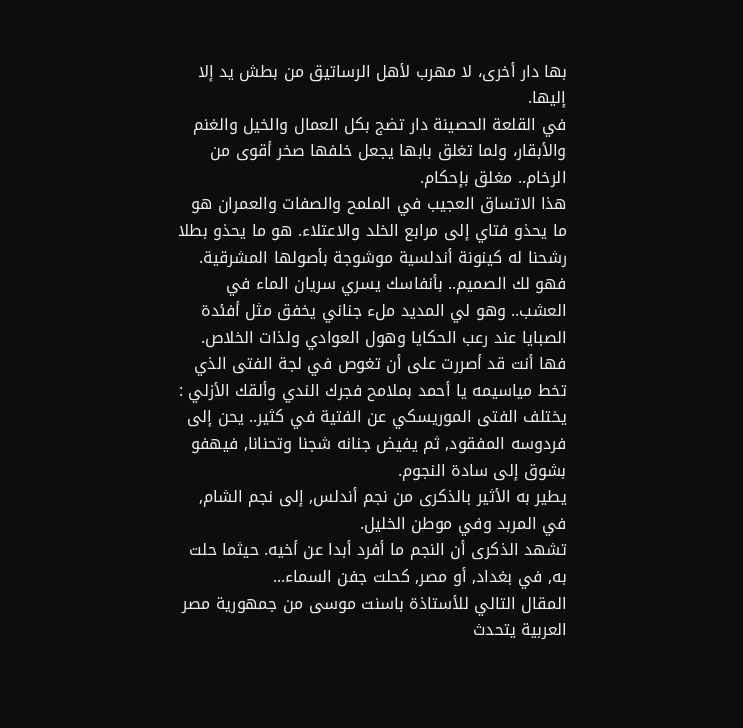بها دار أخرى، لا مهرب لأهل الرساتيق من بطش يد إلا إليها.
في القلعة الحصينة دار تضج بكل العمال والخيل والغنم والأبقار، ولما تغلق بابها يجعل خلفها صخر أقوى من الرخام.. مغلق بإحكام.
هذا الاتساق العجيب في الملمح والصفات والعمران هو ما يحذو فتاي إلى مرابع الخلد والاعتلاء. هو ما يحذو بطلا رشحنا له كينونة أندلسية موشوجة بأصولها المشرقية. فهو لك الصميم.. بأنفاسك يسري سريان الماء في العشب.. وهو لي المديد ملء جناني يخفق مثل أفئدة الصبايا عند رعب الحكايا وهول العوادي ولذات الخلاص.
فها أنت قد أصررت على أن تغوص في لجة الفتى الذي تخط مياسيمه يا أحمد بملامح فجرك الندي وألقك الأزلي :
يختلف الفتى الموريسكي عن الفتية في كثير.. يحن إلى فردوسه المفقود, ثم يفيض جنانه شجنا وتحنانا, فيهفو بشوق إلى سادة النجوم.
يطير به الأثير بالذكرى من نجم أندلس, إلى نجم الشام, في المربد وفي موطن الخليل.
تشهد الذكرى أن النجم ما أفرد أبدا عن أخيه. حيثما حلت به, في بغداد, أو مصر, كحلت جفن السماء...
المقال التالي للأستاذة باسنت موسى من جمهورية مصر العربية يتحدث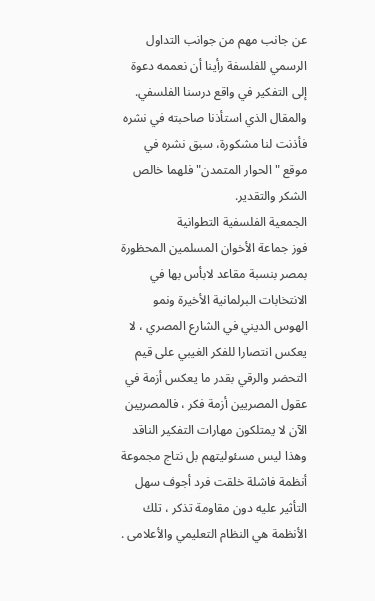عن جانب مهم من جوانب التداول الرسمي للفلسفة رأينا أن نعممه دعوة إلى التفكير في واقع درسنا الفلسفي. والمقال الذي استأذنا صاحبته في نشره فأذنت لنا مشكورة، سبق نشره في موقع "الحوار المتمدن" فلهما خالص الشكر والتقدير.
الجمعية الفلسفية التطوانية
فوز جماعة الأخوان المسلمين المحظورة بمصر بنسبة مقاعد لابأس بها في الانتخابات البرلمانية الأخيرة ونمو الهوس الديني في الشارع المصري ، لا يعكس انتصارا للفكر الغيبي على قيم التحضر والرقي بقدر ما يعكس أزمة في عقول المصريين أزمة فكر ، فالمصريين الآن لا يمتلكون مهارات التفكير الناقد وهذا ليس مسئوليتهم بل نتاج مجموعة أنظمة فاشلة خلقت فرد أجوف سهل التأثير عليه دون مقاومة تذكر ، تلك الأنظمة هي النظام التعليمي والأعلامى .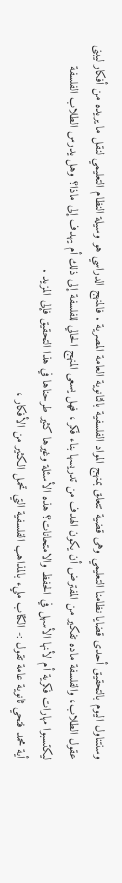وسنتناول اليوم بالتحقيق أحدى قضايا نظامنا التعليمي وهى قضية تتعلق بمنهج المواد الفلسفية بالثانوية العامة المصرية . فالمنهج الدراسي هو وسيلة النظام التعليمي لنقل ما يريده من أفكار ليبنى عقول الطلاب، والفلسفة ماده تفكير من المفترض أن يكون الهدف من تدريسها بناء فكر ، فهل يسعى المنهج الحالي للفلسفة إلى ذلك أم يهدف إلى ماذا؟ وهل يدرس الطلاب الفلسفة ليكتسبوا مهارات فكرية أم لأنها الأسهل في الحفظ والامتحانات؟ هذه الأسئلة وغيرها كثير طرحناها في هذا التحقيق فإلى المزيد .
أية محمد فتحي ثانوية عامة تقول :- الكتاب مليء بالمذاهب الفلسفية التي تحمل الكثير من الأفكار ،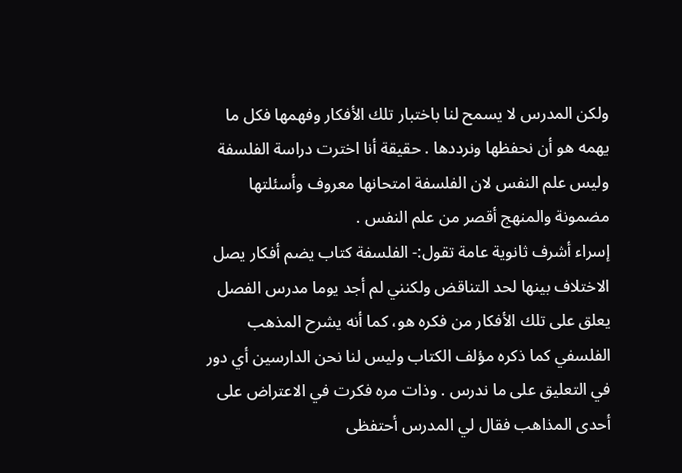ولكن المدرس لا يسمح لنا باختبار تلك الأفكار وفهمها فكل ما يهمه هو أن نحفظها ونرددها . حقيقة أنا اخترت دراسة الفلسفة وليس علم النفس لان الفلسفة امتحانها معروف وأسئلتها مضمونة والمنهج أقصر من علم النفس .
إسراء أشرف ثانوية عامة تقول:- الفلسفة كتاب يضم أفكار يصل الاختلاف بينها لحد التناقض ولكنني لم أجد يوما مدرس الفصل يعلق على تلك الأفكار من فكره هو، كما أنه يشرح المذهب الفلسفي كما ذكره مؤلف الكتاب وليس لنا نحن الدارسين أي دور في التعليق على ما ندرس . وذات مره فكرت في الاعتراض على أحدى المذاهب فقال لي المدرس أحتفظى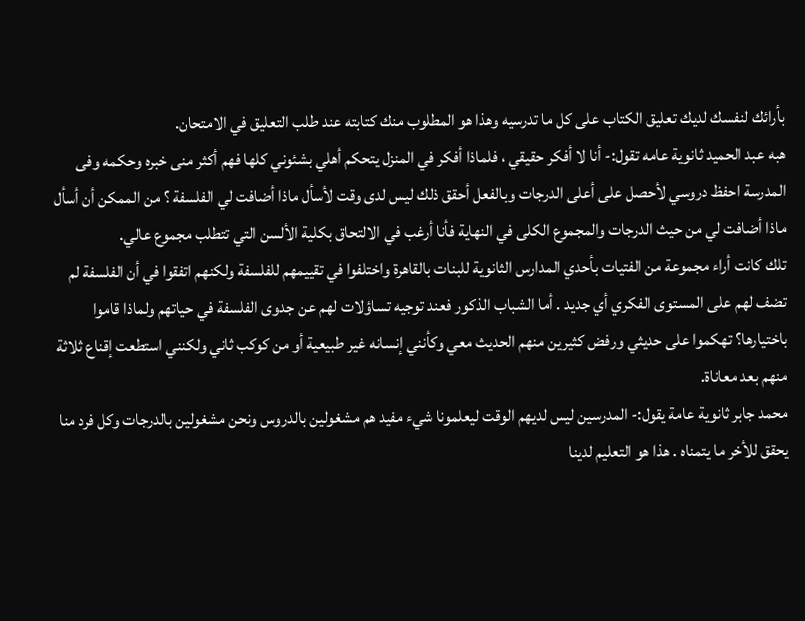بأرائك لنفسك لديك تعليق الكتاب على كل ما تدرسيه وهذا هو المطلوب منك كتابته عند طلب التعليق في الامتحان.
هبه عبد الحميد ثانوية عامه تقول:- أنا لا أفكر حقيقي ، فلماذا أفكر في المنزل يتحكم أهلي بشئوني كلها فهم أكثر منى خبره وحكمه وفى المدرسة احفظ دروسي لأحصل على أعلى الدرجات وبالفعل أحقق ذلك ليس لدى وقت لأسأل ماذا أضافت لي الفلسفة ؟ من الممكن أن أسأل ماذا أضافت لي من حيث الدرجات والمجموع الكلى في النهاية فأنا أرغب في الالتحاق بكلية الألسن التي تتطلب مجموع عالي.
تلك كانت أراء مجموعة من الفتيات بأحدي المدارس الثانوية للبنات بالقاهرة واختلفوا في تقييمهم للفلسفة ولكنهم اتفقوا في أن الفلسفة لم تضف لهم على المستوى الفكري أي جديد . أما الشباب الذكور فعند توجيه تساؤلات لهم عن جدوى الفلسفة في حياتهم ولماذا قاموا باختيارها؟ تهكموا على حديثي ورفض كثيرين منهم الحديث معي وكأنني إنسانه غير طبيعية أو من كوكب ثاني ولكنني استطعت إقناع ثلاثة منهم بعد معاناة.
محمد جابر ثانوية عامة يقول:- المدرسين ليس لديهم الوقت ليعلمونا شيء مفيد هم مشغولين بالدروس ونحن مشغولين بالدرجات وكل فرد منا يحقق للأخر ما يتمناه . هذا هو التعليم لدينا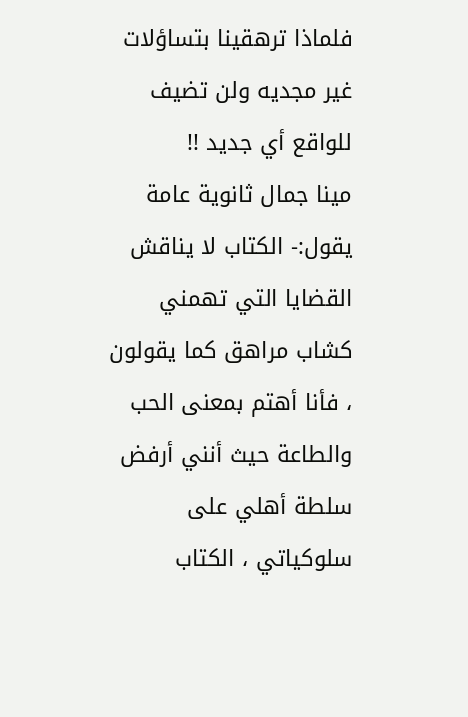فلماذا ترهقينا بتساؤلات غير مجديه ولن تضيف للواقع أي جديد !!
مينا جمال ثانوية عامة يقول:- الكتاب لا يناقش القضايا التي تهمني كشاب مراهق كما يقولون ، فأنا أهتم بمعنى الحب والطاعة حيث أنني أرفض سلطة أهلي على سلوكياتي ، الكتاب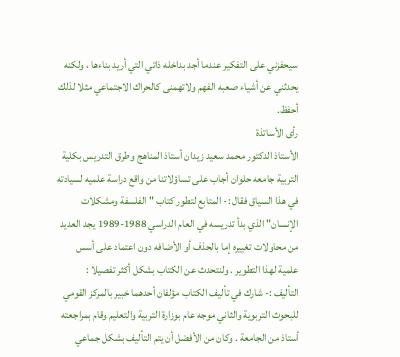سيحفزني على التفكير عندما أجد بداخله ذاتي التي أريد بناءها ، ولكنه يحدثني عن أشياء صعبه الفهم ولاتهمنى كالحراك الاجتماعي مثلا لذلك أحفظ.
رأى الأساتذة
الأستاذ الدكتور محمد سعيد زيدان أستاذ المناهج وطرق التدريس بكلية التربية جامعه حلوان أجاب على تساؤلاتنا من واقع دراسة علميه لسيادته في هذا السياق فقال :- المتابع لتطور كتاب " الفلسفة ومشكلات الإنسان" الذي بدأ تدريسه في العام الدراسي 1988-1989 يجد العديد من محاولات تغييره إما بالحذف أو الأضافه دون اعتماد على أسس علمية لهذا التطوير . ولنتحدث عن الكتاب بشكل أكثر تفصيلا :
التأليف :- شارك في تأليف الكتاب مؤلفان أحدهما خبير بالمركز القومي للبحوث التربوية والثاني موجه عام بوزارة التربية والتعليم وقام بمراجعته أستاذ من الجامعة . وكان من الأفضل أن يتم التأليف بشكل جماعي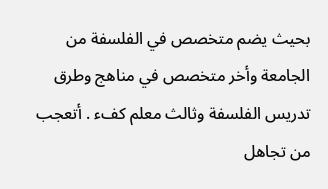بحيث يضم متخصص في الفلسفة من الجامعة وأخر متخصص في مناهج وطرق تدريس الفلسفة وثالث معلم كفء . أتعجب من تجاهل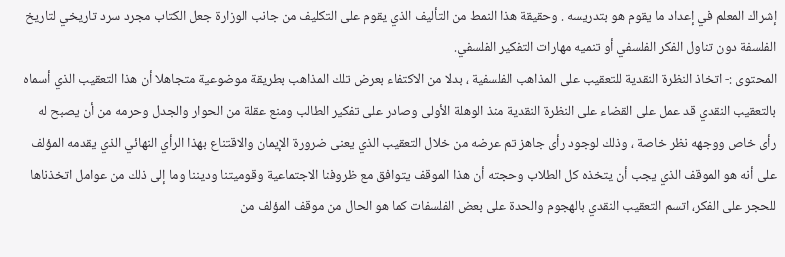إشراك المعلم في إعداد ما يقوم هو بتدريسه . وحقيقة هذا النمط من التأليف الذي يقوم على التكليف من جانب الوزارة جعل الكتاب مجرد سرد تاريخي لتاريخ الفلسفة دون تناول الفكر الفلسفي أو تنميه مهارات التفكير الفلسفي.
المحتوى :- اتخاذ النظرة النقدية للتعقيب على المذاهب الفلسفية ، بدلا من الاكتفاء بعرض تلك المذاهب بطريقة موضوعية متجاهلا أن هذا التعقيب الذي أسماه بالتعقيب النقدي قد عمل على القضاء على النظرة النقدية منذ الوهلة الأولى وصادر على تفكير الطالب ومنع عقلة من الحوار والجدل وحرمه من أن يصبح له رأى خاص ووجهه نظر خاصة ، وذلك لوجود رأى جاهز تم عرضه من خلال التعقيب الذي يعنى ضرورة الإيمان والاقتناع بهذا الرأي النهائي الذي يقدمه المؤلف على أنه هو الموقف الذي يجب أن يتخذه كل الطلاب وحجته أن هذا الموقف يتوافق مع ظروفنا الاجتماعية وقوميتنا وديننا وما إلى ذلك من عوامل اتخذناها للحجر على الفكر، اتسم التعقيب النقدي بالهجوم والحدة على بعض الفلسفات كما هو الحال من موقف المؤلف من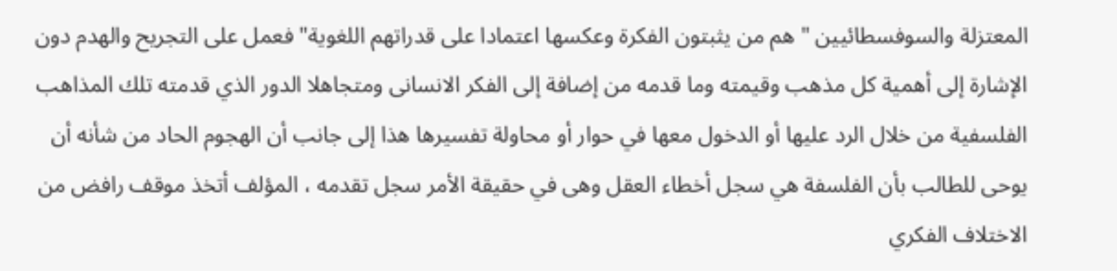المعتزلة والسوفسطائيين " هم من يثبتون الفكرة وعكسها اعتمادا على قدراتهم اللغوية" فعمل على التجريح والهدم دون الإشارة إلى أهمية كل مذهب وقيمته وما قدمه من إضافة إلى الفكر الانسانى ومتجاهلا الدور الذي قدمته تلك المذاهب الفلسفية من خلال الرد عليها أو الدخول معها في حوار أو محاولة تفسيرها هذا إلى جانب أن الهجوم الحاد من شأنه أن يوحى للطالب بأن الفلسفة هي سجل أخطاء العقل وهى في حقيقة الأمر سجل تقدمه ، المؤلف أتخذ موقف رافض من الاختلاف الفكري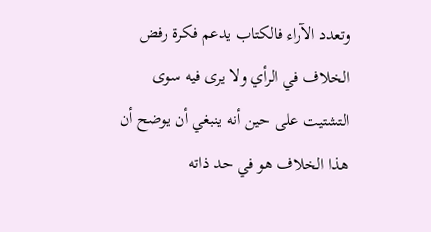وتعدد الآراء فالكتاب يدعم فكرة رفض الخلاف في الرأي ولا يرى فيه سوى التشتيت على حين أنه ينبغي أن يوضح أن هذا الخلاف هو في حد ذاته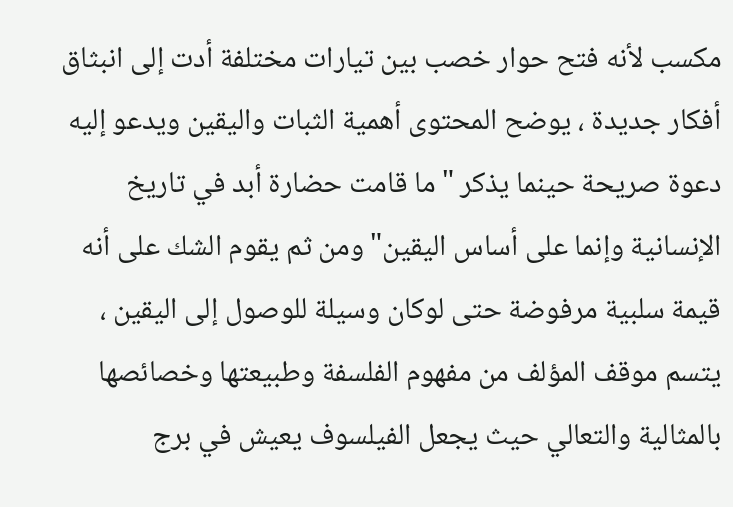مكسب لأنه فتح حوار خصب بين تيارات مختلفة أدت إلى انبثاق أفكار جديدة ، يوضح المحتوى أهمية الثبات واليقين ويدعو إليه دعوة صريحة حينما يذكر " ما قامت حضارة أبد في تاريخ الإنسانية وإنما على أساس اليقين" ومن ثم يقوم الشك على أنه قيمة سلبية مرفوضة حتى لوكان وسيلة للوصول إلى اليقين ، يتسم موقف المؤلف من مفهوم الفلسفة وطبيعتها وخصائصها بالمثالية والتعالي حيث يجعل الفيلسوف يعيش في برج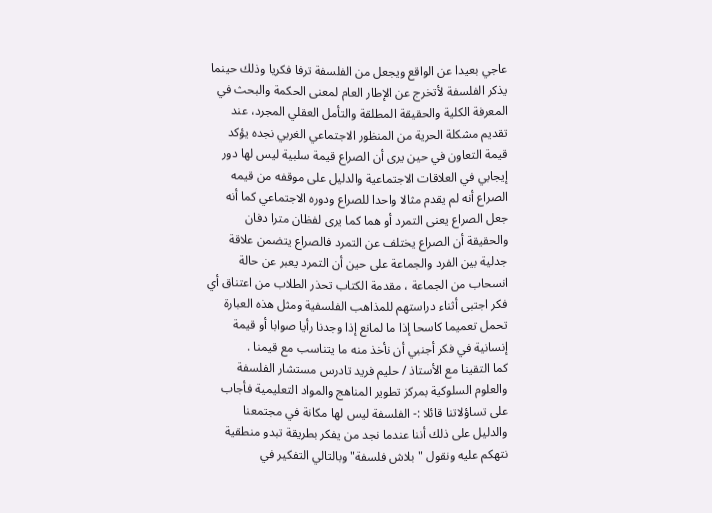عاجي بعيدا عن الواقع ويجعل من الفلسفة ترفا فكريا وذلك حينما يذكر الفلسفة لأتخرج عن الإطار العام لمعنى الحكمة والبحث في المعرفة الكلية والحقيقة المطلقة والتأمل العقلي المجرد، عند تقديم مشكلة الحرية من المنظور الاجتماعي الغربي نجده يؤكد قيمة التعاون في حين يرى أن الصراع قيمة سلبية ليس لها دور إيجابي في العلاقات الاجتماعية والدليل على موقفه من قيمه الصراع أنه لم يقدم مثالا واحدا للصراع ودوره الاجتماعي كما أنه جعل الصراع يعنى التمرد أو هما كما يرى لفظان مترا دفان والحقيقة أن الصراع يختلف عن التمرد فالصراع يتضمن علاقة جدلية بين الفرد والجماعة على حين أن التمرد يعبر عن حالة انسحاب من الجماعة ، مقدمة الكتاب تحذر الطلاب من اعتناق أي فكر اجتبى أثناء دراستهم للمذاهب الفلسفية ومثل هذه العبارة تحمل تعميما كاسحا إذا ما لمانع إذا وجدنا رأيا صوابا أو قيمة إنسانية في فكر أجنبي أن نأخذ منه ما يتناسب مع قيمنا .
كما التقينا مع الأستاذ / حليم فريد تادرس مستشار الفلسفة والعلوم السلوكية بمركز تطوير المناهج والمواد التعليمية فأجاب على تساؤلاتنا قائلا :- الفلسفة ليس لها مكانة في مجتمعنا والدليل على ذلك أننا عندما نجد من يفكر بطريقة تبدو منطقية نتهكم عليه ونقول "بلاش فلسفة" وبالتالي التفكير في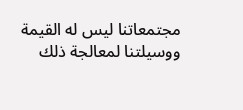مجتمعاتنا ليس له القيمة ووسيلتنا لمعالجة ذلك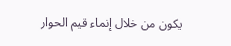يكون من خلال إنماء قيم الحوار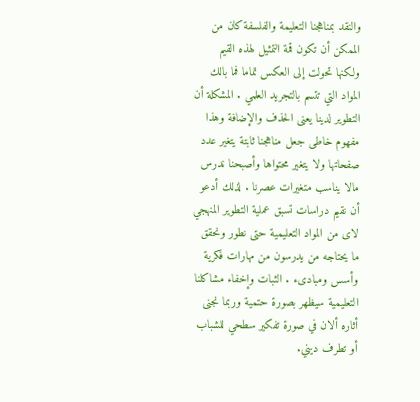والنقد بمناهجنا التعليمة والفلسفة كان من الممكن أن تكون قمة التمثيل لهذه القيم ولكنها تحولت إلى العكس تماما فما بالك المواد التي تتسم بالتجريد العلمي . المشكلة أن التطوير لدينا يعنى الحذف والإضافة وهذا مفهوم خاطى جعل مناهجنا ثابتة يتغير عدد صفحاتها ولا يتغير محتواها وأصبحنا ندرس مالا يناسب متغيرات عصرنا . لذلك أدعو أن نقيم دراسات تسبق عملية التطوير المنهجي لاى من المواد التعليمية حتى نطور ونحقق ما يحتاجه من يدرسون من مهارات فكرية وأسس ومبادىء . الثبات وإخفاء مشاكلنا التعليمية سيظهر بصورة حتمية وربما نجنى أثاره ألان في صورة تفكير سطحي للشباب أو تطرف ديني.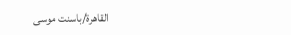القاهرة/باسنت موسى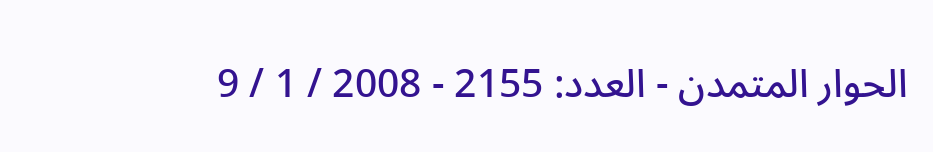الحوار المتمدن - العدد: 2155 - 2008 / 1 / 9